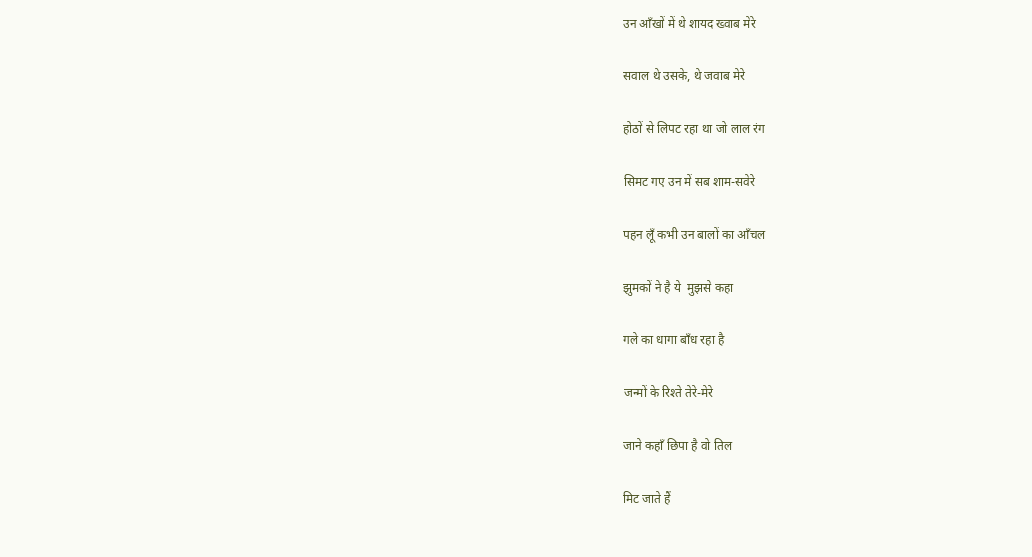उन आँखों में थे शायद ख्वाब मेरे

सवाल थे उसके, थे जवाब मेरे

होठों से लिपट रहा था जो लाल रंग

सिमट गए उन में सब शाम-सवेरे

पहन लूँ कभी उन बालों का आँचल

झुमकों ने है ये  मुझसे कहा

गले का धागा बाँध रहा है

जन्मों के रिश्ते तेरे-मेरे

जाने कहाँ छिपा है वो तिल

मिट जाते हैं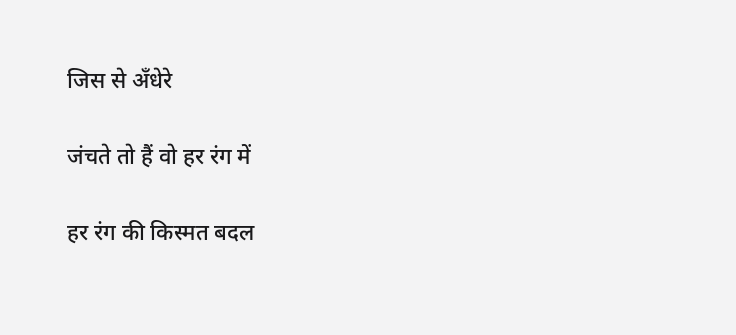जिस से अँधेरे

जंचते तो हैं वो हर रंग में

हर रंग की किस्मत बदल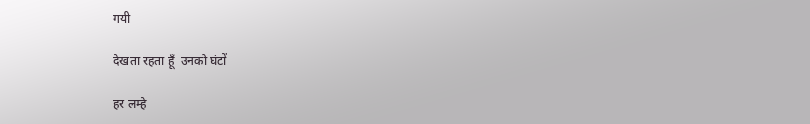गयी

देखता रहता हूँ  उनको घंटों

हर लम्हे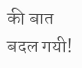की बात बदल गयी!